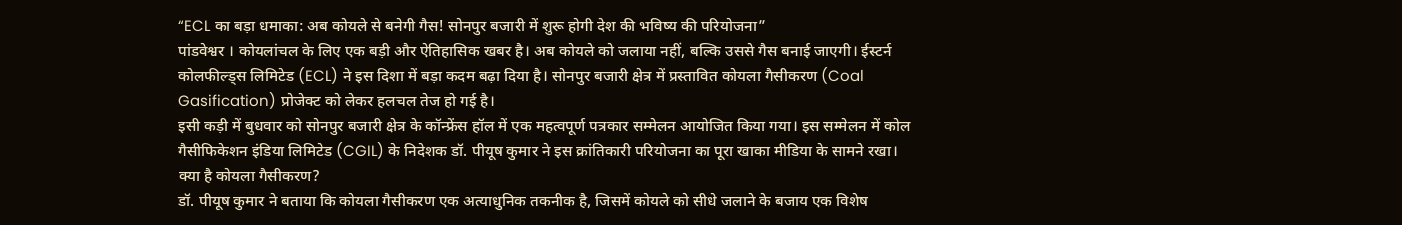“ECL का बड़ा धमाका: अब कोयले से बनेगी गैस! सोनपुर बजारी में शुरू होगी देश की भविष्य की परियोजना”
पांडवेश्वर । कोयलांचल के लिए एक बड़ी और ऐतिहासिक खबर है। अब कोयले को जलाया नहीं, बल्कि उससे गैस बनाई जाएगी। ईस्टर्न कोलफील्ड्स लिमिटेड (ECL) ने इस दिशा में बड़ा कदम बढ़ा दिया है। सोनपुर बजारी क्षेत्र में प्रस्तावित कोयला गैसीकरण (Coal Gasification) प्रोजेक्ट को लेकर हलचल तेज हो गई है।
इसी कड़ी में बुधवार को सोनपुर बजारी क्षेत्र के कॉन्फ्रेंस हॉल में एक महत्वपूर्ण पत्रकार सम्मेलन आयोजित किया गया। इस सम्मेलन में कोल गैसीफिकेशन इंडिया लिमिटेड (CGIL) के निदेशक डॉ. पीयूष कुमार ने इस क्रांतिकारी परियोजना का पूरा खाका मीडिया के सामने रखा।
क्या है कोयला गैसीकरण?
डॉ. पीयूष कुमार ने बताया कि कोयला गैसीकरण एक अत्याधुनिक तकनीक है, जिसमें कोयले को सीधे जलाने के बजाय एक विशेष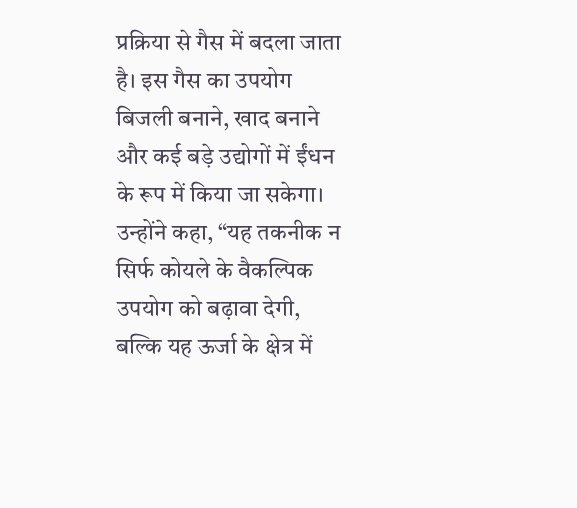प्रक्रिया से गैस में बदला जाता है। इस गैस का उपयोग बिजली बनाने, खाद बनाने और कई बड़े उद्योगों में ईंधन के रूप में किया जा सकेगा।
उन्होंने कहा, “यह तकनीक न सिर्फ कोयले के वैकल्पिक उपयोग को बढ़ावा देगी, बल्कि यह ऊर्जा के क्षेत्र में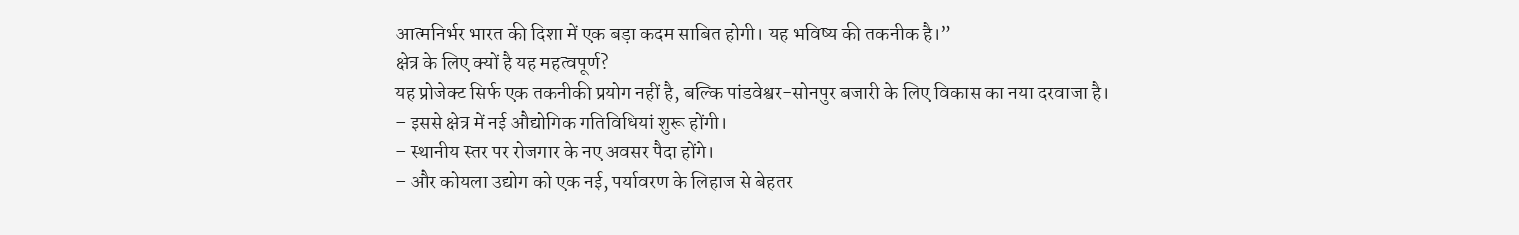आत्मनिर्भर भारत की दिशा में एक बड़ा कदम साबित होगी। यह भविष्य की तकनीक है।”
क्षेत्र के लिए क्यों है यह महत्वपूर्ण?
यह प्रोजेक्ट सिर्फ एक तकनीकी प्रयोग नहीं है, बल्कि पांडवेश्वर-सोनपुर बजारी के लिए विकास का नया दरवाजा है।
– इससे क्षेत्र में नई औद्योगिक गतिविधियां शुरू होंगी।
– स्थानीय स्तर पर रोजगार के नए अवसर पैदा होंगे।
– और कोयला उद्योग को एक नई, पर्यावरण के लिहाज से बेहतर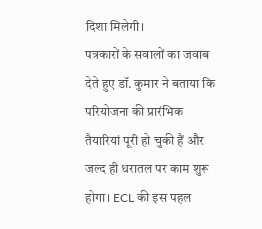दिशा मिलेगी।
पत्रकारों के सवालों का जवाब देते हुए डॉ. कुमार ने बताया कि परियोजना की प्रारंभिक तैयारियां पूरी हो चुकी हैं और जल्द ही धरातल पर काम शुरू होगा। ECL की इस पहल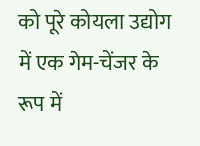को पूरे कोयला उद्योग में एक गेम-चेंजर के रूप में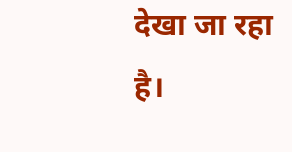देखा जा रहा है।